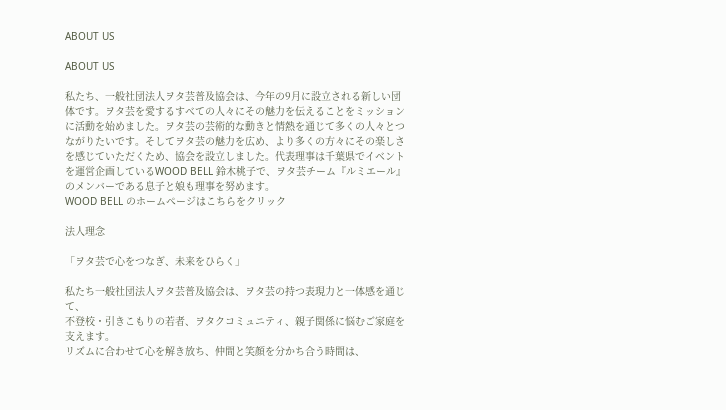ABOUT US

ABOUT US

私たち、一般社団法人ヲタ芸普及協会は、今年の9月に設立される新しい団体です。ヲタ芸を愛するすべての人々にその魅力を伝えることをミッションに活動を始めました。ヲタ芸の芸術的な動きと情熱を通じて多くの人々とつながりたいです。そしてヲタ芸の魅力を広め、より多くの方々にその楽しさを感じていただくため、協会を設立しました。代表理事は千葉県でイベントを運営企画しているWOOD BELL 鈴木桃子で、ヲタ芸チーム『ルミエール』のメンバーである息子と娘も理事を努めます。
WOOD BELL のホームページはこちらをクリック

法人理念

「ヲタ芸で心をつなぎ、未来をひらく」

私たち一般社団法人ヲタ芸普及協会は、ヲタ芸の持つ表現力と一体感を通じて、
不登校・引きこもりの若者、ヲタクコミュニティ、親子関係に悩むご家庭を支えます。
リズムに合わせて心を解き放ち、仲間と笑顔を分かち合う時間は、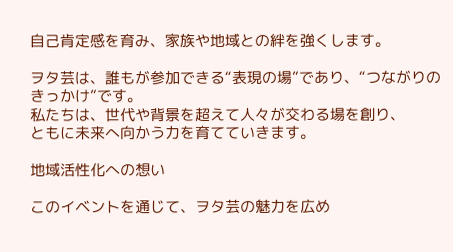自己肯定感を育み、家族や地域との絆を強くします。

ヲタ芸は、誰もが参加できる“表現の場”であり、“つながりのきっかけ”です。
私たちは、世代や背景を超えて人々が交わる場を創り、
ともに未来へ向かう力を育てていきます。

地域活性化への想い

このイベントを通じて、ヲタ芸の魅力を広め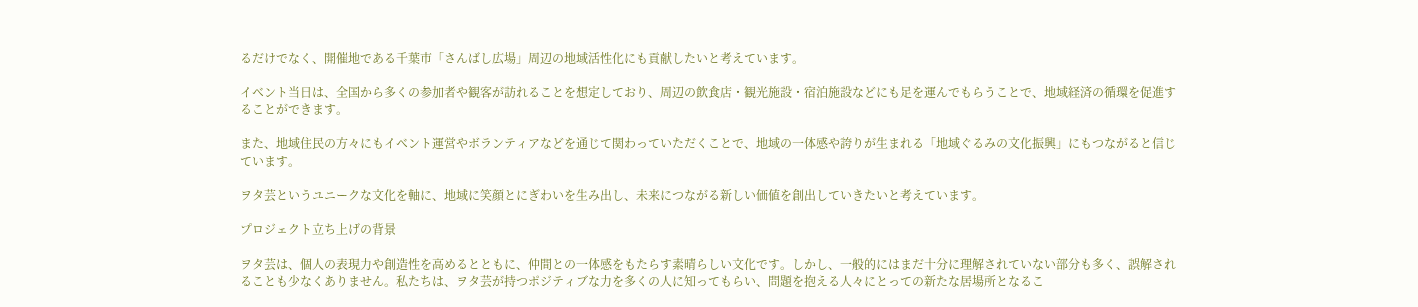るだけでなく、開催地である千葉市「さんばし広場」周辺の地域活性化にも貢献したいと考えています。

イベント当日は、全国から多くの参加者や観客が訪れることを想定しており、周辺の飲食店・観光施設・宿泊施設などにも足を運んでもらうことで、地域経済の循環を促進することができます。

また、地域住民の方々にもイベント運営やボランティアなどを通じて関わっていただくことで、地域の一体感や誇りが生まれる「地域ぐるみの文化振興」にもつながると信じています。

ヲタ芸というユニークな文化を軸に、地域に笑顔とにぎわいを生み出し、未来につながる新しい価値を創出していきたいと考えています。

プロジェクト立ち上げの背景

ヲタ芸は、個人の表現力や創造性を高めるとともに、仲間との一体感をもたらす素晴らしい文化です。しかし、一般的にはまだ十分に理解されていない部分も多く、誤解されることも少なくありません。私たちは、ヲタ芸が持つポジティブな力を多くの人に知ってもらい、問題を抱える人々にとっての新たな居場所となるこ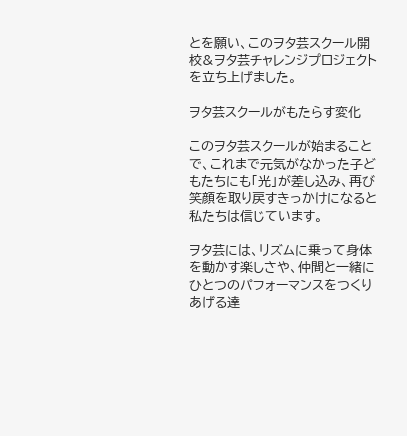とを願い、このヲタ芸スクール開校&ヲタ芸チャレンジプロジェクトを立ち上げました。

ヲタ芸スクールがもたらす変化

このヲタ芸スクールが始まることで、これまで元気がなかった子どもたちにも「光」が差し込み、再び笑顔を取り戻すきっかけになると私たちは信じています。

ヲタ芸には、リズムに乗って身体を動かす楽しさや、仲間と一緒にひとつのパフォーマンスをつくりあげる達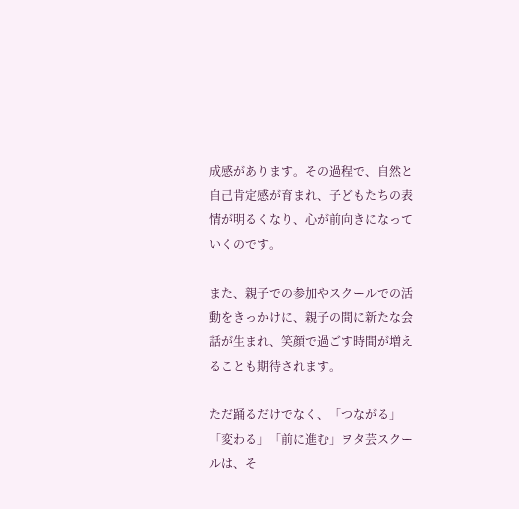成感があります。その過程で、自然と自己肯定感が育まれ、子どもたちの表情が明るくなり、心が前向きになっていくのです。

また、親子での参加やスクールでの活動をきっかけに、親子の間に新たな会話が生まれ、笑顔で過ごす時間が増えることも期待されます。

ただ踊るだけでなく、「つながる」「変わる」「前に進む」ヲタ芸スクールは、そ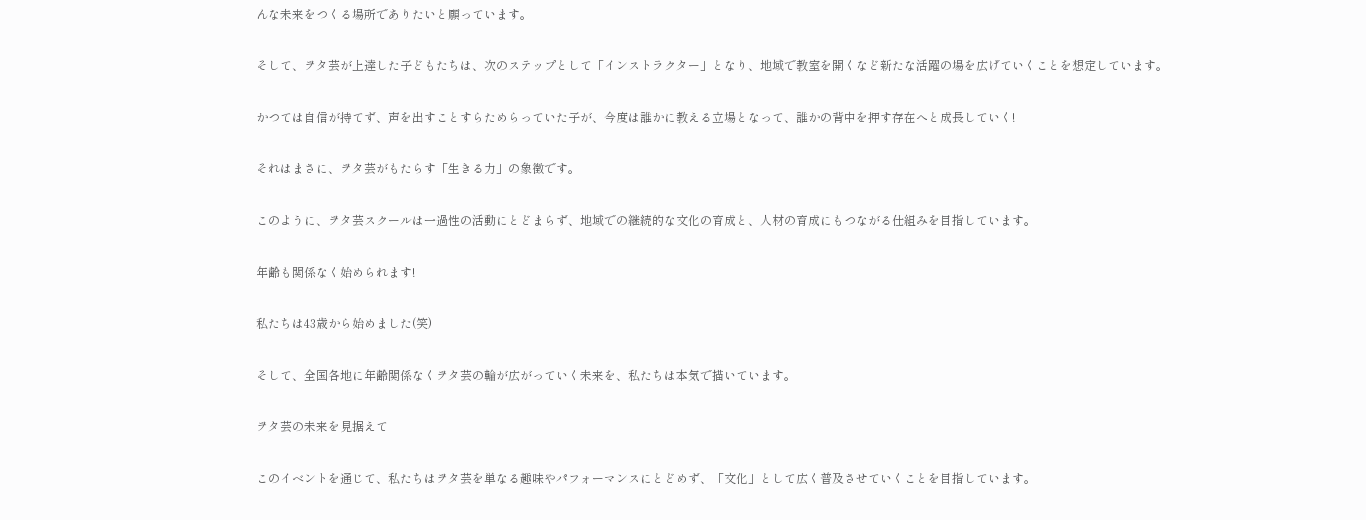んな未来をつくる場所でありたいと願っています。

そして、ヲタ芸が上達した子どもたちは、次のステップとして「インストラクター」となり、地域で教室を開くなど新たな活躍の場を広げていくことを想定しています。

かつては自信が持てず、声を出すことすらためらっていた子が、今度は誰かに教える立場となって、誰かの背中を押す存在へと成長していく!

それはまさに、ヲタ芸がもたらす「生きる力」の象徴です。

このように、ヲタ芸スクールは一過性の活動にとどまらず、地域での継続的な文化の育成と、人材の育成にもつながる仕組みを目指しています。

年齢も関係なく始められます!

私たちは43歳から始めました(笑)

そして、全国各地に年齢関係なくヲタ芸の輪が広がっていく未来を、私たちは本気で描いています。

ヲタ芸の未来を見据えて

このイベントを通じて、私たちはヲタ芸を単なる趣味やパフォーマンスにとどめず、「文化」として広く普及させていくことを目指しています。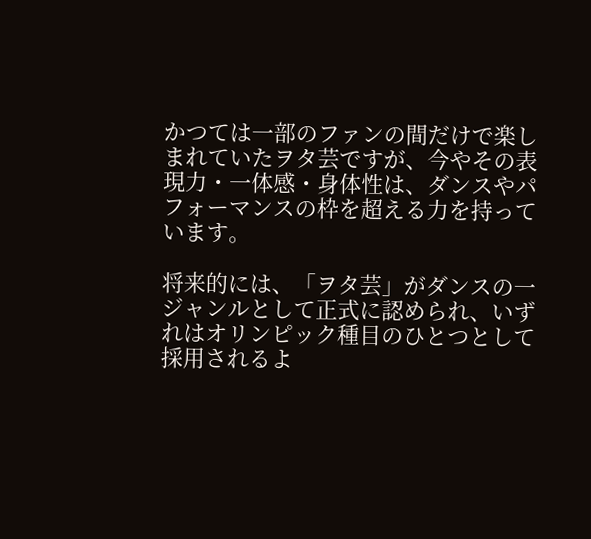かつては一部のファンの間だけで楽しまれていたヲタ芸ですが、今やその表現力・一体感・身体性は、ダンスやパフォーマンスの枠を超える力を持っています。

将来的には、「ヲタ芸」がダンスの一ジャンルとして正式に認められ、いずれはオリンピック種目のひとつとして採用されるよ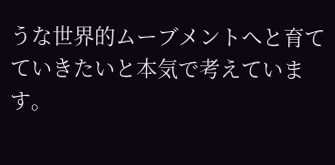うな世界的ムーブメントへと育てていきたいと本気で考えています。